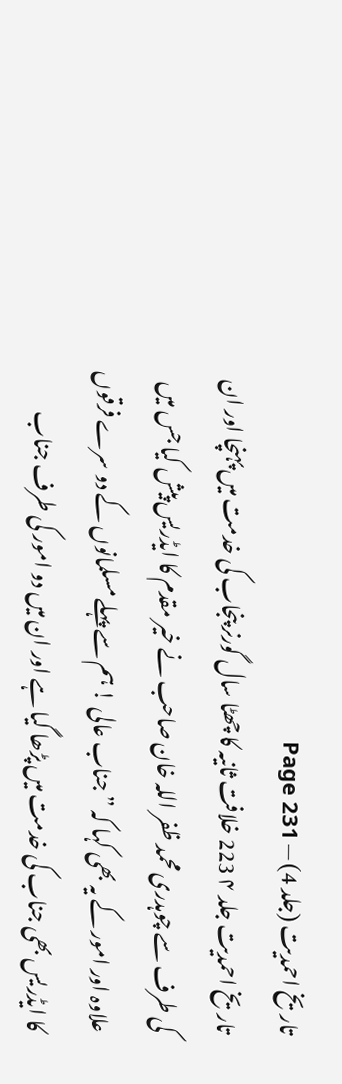تاریخ احمدیت (جلد 4) — Page 231
تاریخ احمدیت جلد ۴ 223 خلافت ثانیہ کا چھٹا سال گورنر پنجاب کی خدمت میں پہنچا اور ان کی طرف سے چوہدری محمد ظفر اللہ خان صاحب نے خیر مقدم کا ایڈریس پیش کیا جس میں علاوہ اور امور کے یہ بھی کہا کہ ”جناب عالی ! ہم سے پہلے مسلمانوں کے دو سرے فرقوں کا ایڈریس بھی جناب کی خدمت میں پڑھا گیا ہے اور ان میں دو امور کی طرف جناب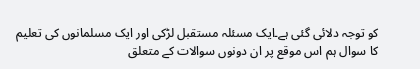کو توجہ دلائی گئی ہے۔ایک مسئلہ مستقبل لڑکی اور ایک مسلمانوں کی تعلیم کا سوال ہم اس موقع پر ان دونوں سوالات کے متعلق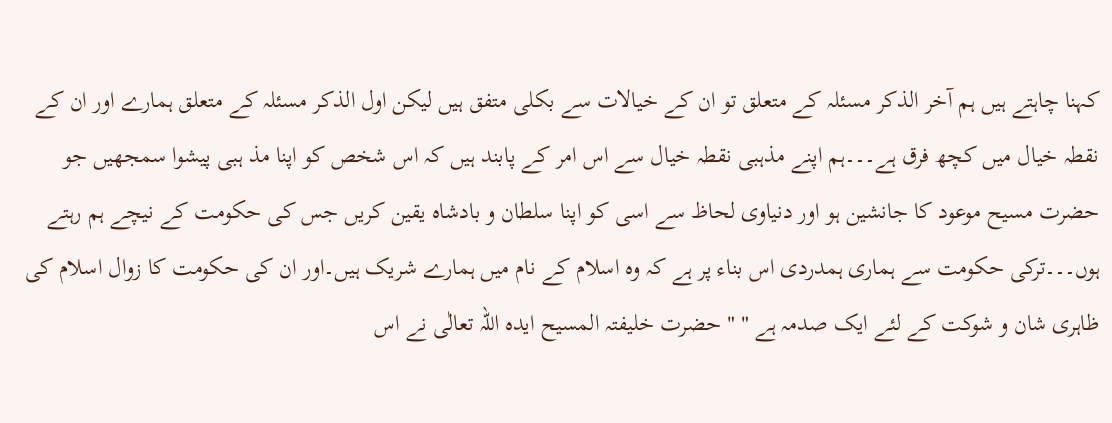کہنا چاہتے ہیں ہم آخر الذکر مسئلہ کے متعلق تو ان کے خیالات سے بکلی متفق ہیں لیکن اول الذکر مسئلہ کے متعلق ہمارے اور ان کے نقطہ خیال میں کچھ فرق ہے۔۔۔ہم اپنے مذہبی نقطہ خیال سے اس امر کے پابند ہیں کہ اس شخص کو اپنا مذ ہبی پیشوا سمجھیں جو حضرت مسیح موعود کا جانشین ہو اور دنیاوی لحاظ سے اسی کو اپنا سلطان و بادشاہ یقین کریں جس کی حکومت کے نیچے ہم رہتے ہوں۔۔۔ترکی حکومت سے ہماری ہمدردی اس بناء پر ہے کہ وہ اسلام کے نام میں ہمارے شریک ہیں۔اور ان کی حکومت کا زوال اسلام کی ظاہری شان و شوکت کے لئے ایک صدمہ ہے " " حضرت خلیفتہ المسیح ایدہ اللہ تعالٰی نے اس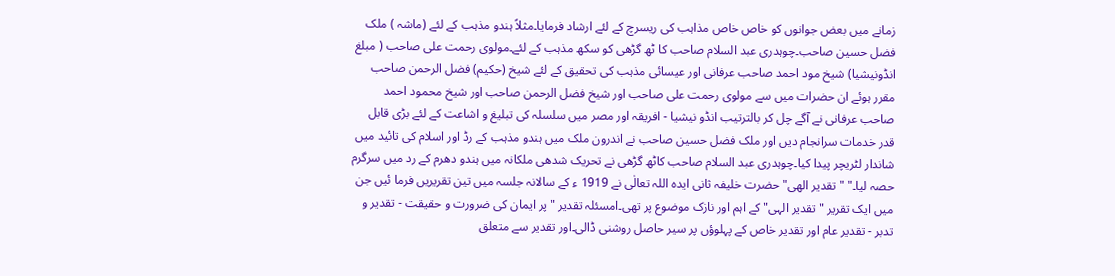زمانے میں بعض جوانوں کو خاص خاص مذاہب کی ریسرچ کے لئے ارشاد فرمایا۔مثلاً ہندو مذہب کے لئے (ماشہ ) ملک فضل حسین صاحب۔چوہدری عبد السلام صاحب کا ٹھ گڑھی کو سکھ مذہب کے لئے۔مولوی رحمت علی صاحب ( مبلغ انڈونیشیا) شیخ مود احمد صاحب عرفانی اور عیسائی مذہب کی تحقیق کے لئے شیخ (حکیم) فضل الرحمن صاحب مقرر ہوئے ان حضرات میں سے مولوی رحمت علی صاحب اور شیخ فضل الرحمن صاحب اور شیخ محمود احمد صاحب عرفانی نے آگے چل کر بالترتیب انڈو نیشیا - افریقہ اور مصر میں سلسلہ کی تبلیغ و اشاعت کے لئے بڑی قابل قدر خدمات سرانجام دیں اور ملک فضل حسین صاحب نے اندرون ملک میں ہندو مذہب کے رڈ اور اسلام کی تائید میں شاندار لٹریچر پیدا کیا۔چوہدری عبد السلام صاحب کاٹھ گڑھی نے تحریک شدھی ملکانہ میں ہندو دھرم کے رد میں سرگرم حصہ لیا۔" " تقدیر الهی" حضرت خلیفہ ثانی ایدہ اللہ تعالٰی نے 1919 ء کے سالانہ جلسہ میں تین تقریریں فرما ئیں جن میں ایک تقریر " تقدیر الہی" کے اہم اور نازک موضوع پر تھی۔امسئلہ تقدیر " پر ایمان کی ضرورت و حقیقت - تقدیر و تدبر - تقدیر عام اور تقدیر خاص کے پہلوؤں پر سیر حاصل روشنی ڈالی۔اور تقدیر سے متعلق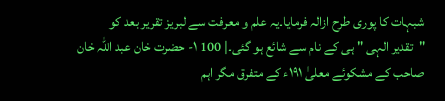شبہات کا پوری طرح ازالہ فرمایا۔یہ علم و معرفت سے لبریز تقریر بعد کو "تقدیر الہی " ہی کے نام سے شائع ہو گئی۔| 100 ۱- حضرت خان عبد اللہ خان صاحب کے مشکوئے معلیٰ ۱۹۱ء کے متفرق مگر اہم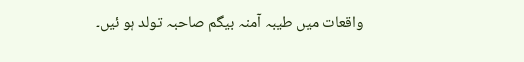واقعات میں طیبہ آمنہ بیگم صاحبہ تولد ہو ئیں۔